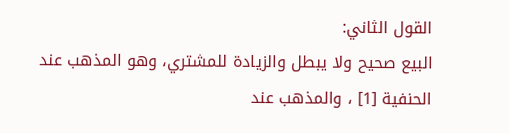القول الثاني:
البيع صحيح ولا يبطل والزيادة للمشتري، وهو المذهب عند الحنفية [1] ، والمذهب عند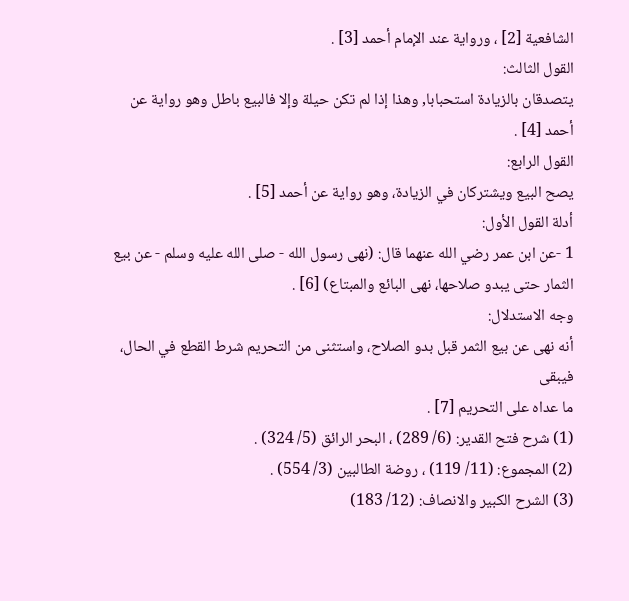الشافعية [2] ، ورواية عند الإمام أحمد [3] .
القول الثالث:
يتصدقان بالزيادة استحبابا, وهذا إذا لم تكن حيلة وإلا فالبيع باطل وهو رواية عن أحمد [4] .
القول الرابع:
يصح البيع ويشتركان في الزيادة، وهو رواية عن أحمد [5] .
أدلة القول الأول:
1 -عن ابن عمر رضي الله عنهما قال: (نهى رسول الله - صلى الله عليه وسلم - عن بيع الثمار حتى يبدو صلاحها، نهى البائع والمبتاع) [6] .
وجه الاستدلال:
أنه نهى عن بيع الثمر قبل بدو الصلاح، واستثنى من التحريم شرط القطع في الحال، فيبقى
ما عداه على التحريم [7] .
(1) شرح فتح القدير: (6/ 289) ، البحر الرائق (5/ 324) .
(2) المجموع: (11/ 119) ، روضة الطالبين (3/ 554) .
(3) الشرح الكبير والانصاف: (12/ 183)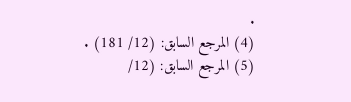.
(4) المرجع السابق: (12/ 181) .
(5) المرجع السابق: (12/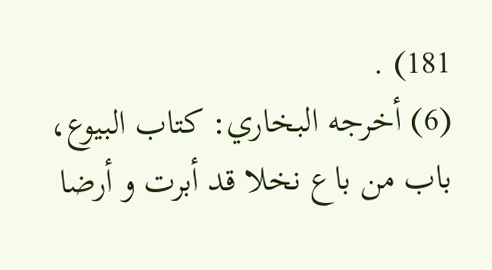181) .
(6) أخرجه البخاري: كتاب البيوع، باب من باع نخلا قد أبرت و أرضا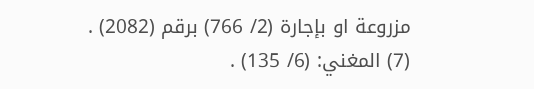مزروعة او بإجارة (2/ 766) برقم (2082) .
(7) المغني: (6/ 135) .